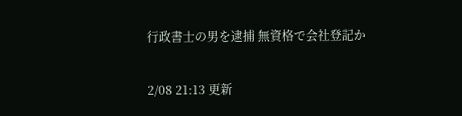行政書士の男を逮捕 無資格で会社登記か

2/08 21:13 更新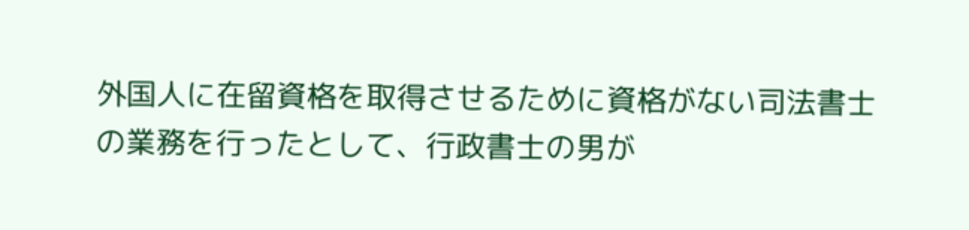外国人に在留資格を取得させるために資格がない司法書士の業務を行ったとして、行政書士の男が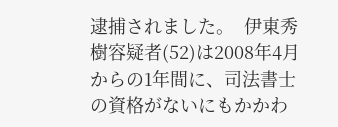逮捕されました。  伊東秀樹容疑者(52)は2008年4月からの1年間に、司法書士の資格がないにもかかわ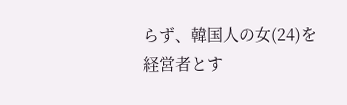らず、韓国人の女(24)を経営者とす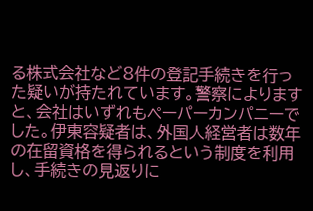る株式会社など8件の登記手続きを行った疑いが持たれています。警察によりますと、会社はいずれもペーパーカンパニーでした。伊東容疑者は、外国人経営者は数年の在留資格を得られるという制度を利用し、手続きの見返りに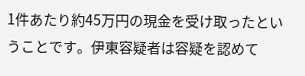1件あたり約45万円の現金を受け取ったということです。伊東容疑者は容疑を認めて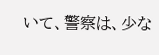いて、警察は、少な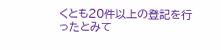くとも20件以上の登記を行ったとみて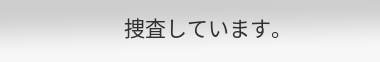捜査しています。